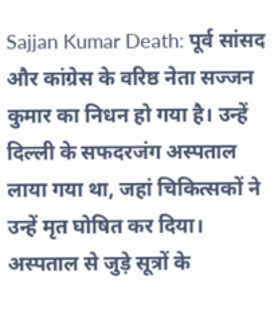Sajjan Kumar Death: पूर्व सांसद और कांग्रेस के वरिष्ठ नेता सज्जन कुमार का निधन हो गया है। उन्हें दिल्ली के सफदरजंग अस्पताल लाया गया था, जहां चिकित्सकों ने उन्हें मृत घोषित कर दिया। अस्पताल से जुड़े सूत्रों के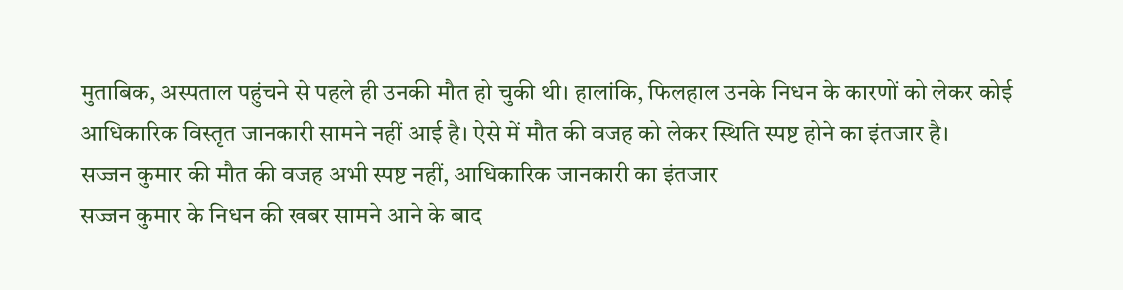मुताबिक, अस्पताल पहुंचने से पहले ही उनकी मौत हो चुकी थी। हालांकि, फिलहाल उनके निधन के कारणों को लेकर कोई आधिकारिक विस्तृत जानकारी सामने नहीं आई है। ऐसे में मौत की वजह को लेकर स्थिति स्पष्ट होने का इंतजार है।
सज्जन कुमार की मौत की वजह अभी स्पष्ट नहीं, आधिकारिक जानकारी का इंतजार
सज्जन कुमार के निधन की खबर सामने आने के बाद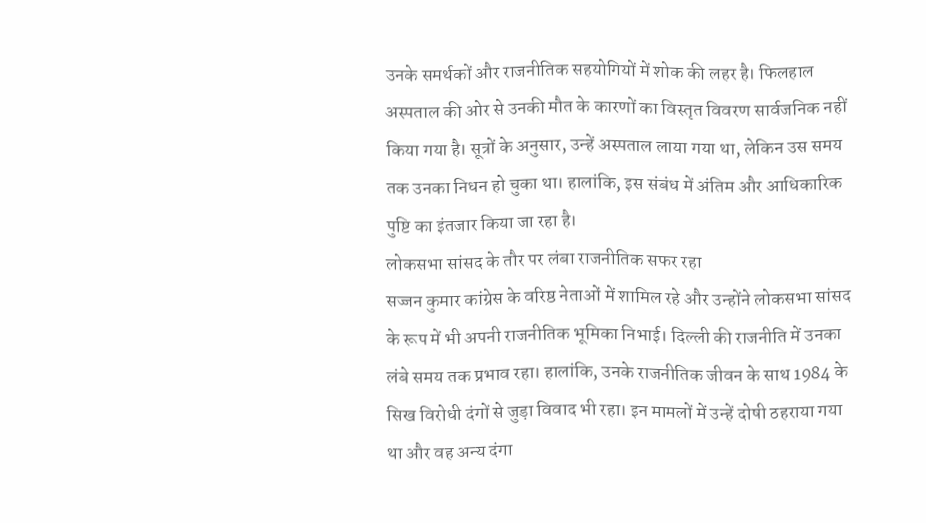उनके समर्थकों और राजनीतिक सहयोगियों में शोक की लहर है। फिलहाल अस्पताल की ओर से उनकी मौत के कारणों का विस्तृत विवरण सार्वजनिक नहीं किया गया है। सूत्रों के अनुसार, उन्हें अस्पताल लाया गया था, लेकिन उस समय तक उनका निधन हो चुका था। हालांकि, इस संबंध में अंतिम और आधिकारिक पुष्टि का इंतजार किया जा रहा है।
लोकसभा सांसद के तौर पर लंबा राजनीतिक सफर रहा
सज्जन कुमार कांग्रेस के वरिष्ठ नेताओं में शामिल रहे और उन्होंने लोकसभा सांसद के रूप में भी अपनी राजनीतिक भूमिका निभाई। दिल्ली की राजनीति में उनका लंबे समय तक प्रभाव रहा। हालांकि, उनके राजनीतिक जीवन के साथ 1984 के सिख विरोधी दंगों से जुड़ा विवाद भी रहा। इन मामलों में उन्हें दोषी ठहराया गया था और वह अन्य दंगा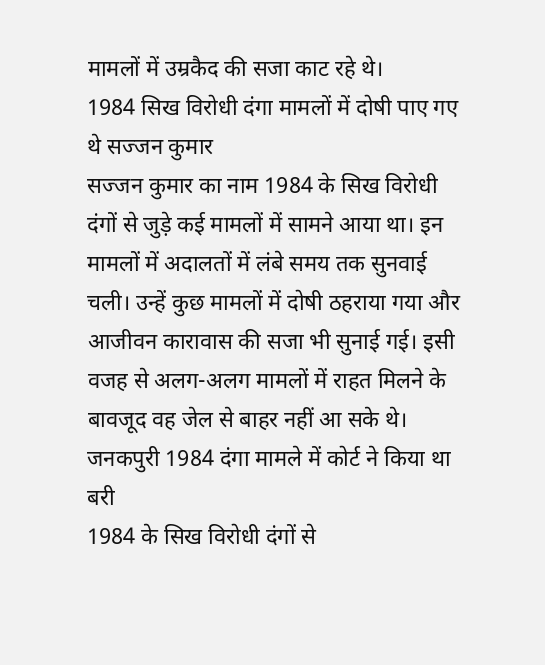मामलों में उम्रकैद की सजा काट रहे थे।
1984 सिख विरोधी दंगा मामलों में दोषी पाए गए थे सज्जन कुमार
सज्जन कुमार का नाम 1984 के सिख विरोधी दंगों से जुड़े कई मामलों में सामने आया था। इन मामलों में अदालतों में लंबे समय तक सुनवाई चली। उन्हें कुछ मामलों में दोषी ठहराया गया और आजीवन कारावास की सजा भी सुनाई गई। इसी वजह से अलग-अलग मामलों में राहत मिलने के बावजूद वह जेल से बाहर नहीं आ सके थे।
जनकपुरी 1984 दंगा मामले में कोर्ट ने किया था बरी
1984 के सिख विरोधी दंगों से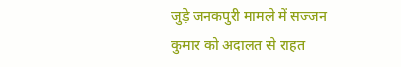जुड़े जनकपुरी मामले में सज्जन कुमार को अदालत से राहत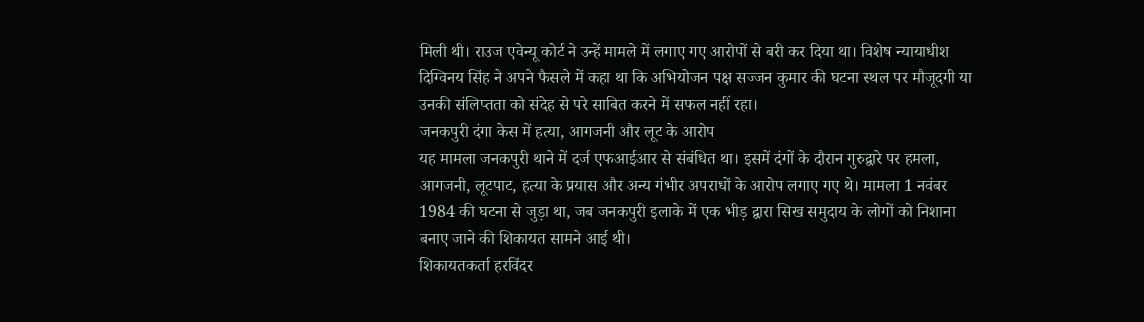मिली थी। राउज एवेन्यू कोर्ट ने उन्हें मामले में लगाए गए आरोपों से बरी कर दिया था। विशेष न्यायाधीश दिग्विनय सिंह ने अपने फैसले में कहा था कि अभियोजन पक्ष सज्जन कुमार की घटना स्थल पर मौजूदगी या उनकी संलिप्तता को संदेह से परे साबित करने में सफल नहीं रहा।
जनकपुरी दंगा केस में हत्या, आगजनी और लूट के आरोप
यह मामला जनकपुरी थाने में दर्ज एफआईआर से संबंधित था। इसमें दंगों के दौरान गुरुद्वारे पर हमला, आगजनी, लूटपाट, हत्या के प्रयास और अन्य गंभीर अपराधों के आरोप लगाए गए थे। मामला 1 नवंबर 1984 की घटना से जुड़ा था, जब जनकपुरी इलाके में एक भीड़ द्वारा सिख समुदाय के लोगों को निशाना बनाए जाने की शिकायत सामने आई थी।
शिकायतकर्ता हरविंदर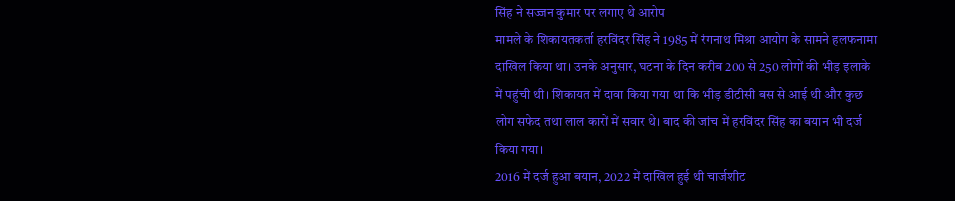सिंह ने सज्जन कुमार पर लगाए थे आरोप
मामले के शिकायतकर्ता हरविंदर सिंह ने 1985 में रंगनाथ मिश्रा आयोग के सामने हलफनामा दाखिल किया था। उनके अनुसार, घटना के दिन करीब 200 से 250 लोगों की भीड़ इलाके में पहुंची थी। शिकायत में दावा किया गया था कि भीड़ डीटीसी बस से आई थी और कुछ लोग सफेद तथा लाल कारों में सवार थे। बाद की जांच में हरविंदर सिंह का बयान भी दर्ज किया गया।
2016 में दर्ज हुआ बयान, 2022 में दाखिल हुई थी चार्जशीट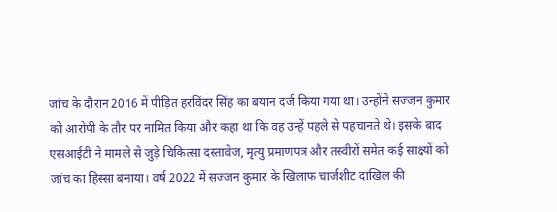जांच के दौरान 2016 में पीड़ित हरविंदर सिंह का बयान दर्ज किया गया था। उन्होंने सज्जन कुमार को आरोपी के तौर पर नामित किया और कहा था कि वह उन्हें पहले से पहचानते थे। इसके बाद एसआईटी ने मामले से जुड़े चिकित्सा दस्तावेज, मृत्यु प्रमाणपत्र और तस्वीरों समेत कई साक्ष्यों को जांच का हिस्सा बनाया। वर्ष 2022 में सज्जन कुमार के खिलाफ चार्जशीट दाखिल की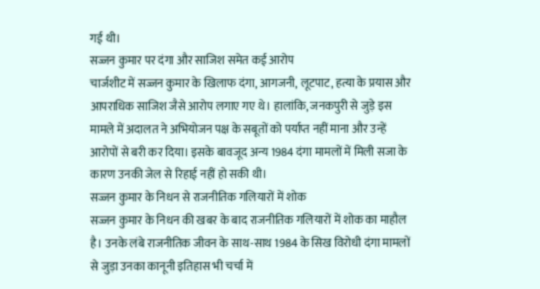गई थी।
सज्जन कुमार पर दंगा और साजिश समेत कई आरोप
चार्जशीट में सज्जन कुमार के खिलाफ दंगा, आगजनी, लूटपाट, हत्या के प्रयास और आपराधिक साजिश जैसे आरोप लगाए गए थे। हालांकि, जनकपुरी से जुड़े इस मामले में अदालत ने अभियोजन पक्ष के सबूतों को पर्याप्त नहीं माना और उन्हें आरोपों से बरी कर दिया। इसके बावजूद अन्य 1984 दंगा मामलों में मिली सजा के कारण उनकी जेल से रिहाई नहीं हो सकी थी।
सज्जन कुमार के निधन से राजनीतिक गलियारों में शोक
सज्जन कुमार के निधन की खबर के बाद राजनीतिक गलियारों में शोक का माहौल है। उनके लंबे राजनीतिक जीवन के साथ-साथ 1984 के सिख विरोधी दंगा मामलों से जुड़ा उनका कानूनी इतिहास भी चर्चा में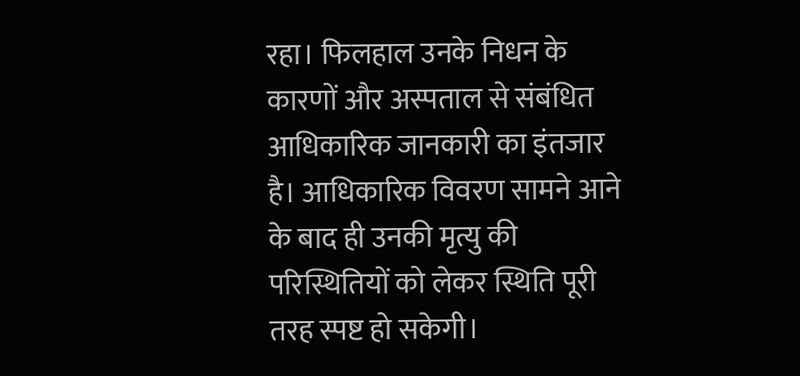रहा। फिलहाल उनके निधन के कारणों और अस्पताल से संबंधित आधिकारिक जानकारी का इंतजार है। आधिकारिक विवरण सामने आने के बाद ही उनकी मृत्यु की परिस्थितियों को लेकर स्थिति पूरी तरह स्पष्ट हो सकेगी।